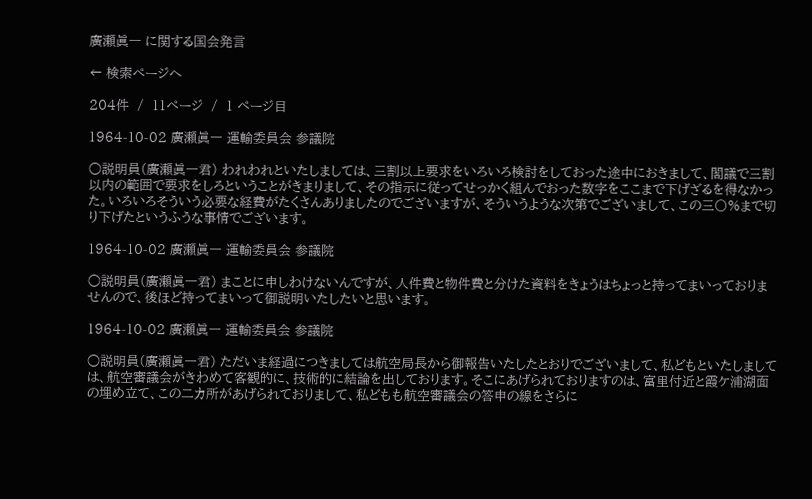廣瀬眞一 に関する国会発言

← 検索ページへ

204件  /  11ページ  /  1 ページ目

1964-10-02 廣瀬眞一 運輸委員会 参議院

○説明員(廣瀬眞一君) われわれといたしましては、三割以上要求をいろいろ検討をしておった途中におきまして、閣議で三割以内の範囲で要求をしろということがきまりまして、その指示に従ってせっかく組んでおった数字をここまで下げざるを得なかった。いろいろそういう必要な経費がたくさんありましたのでございますが、そういうような次第でございまして、この三〇%まで切り下げたというふうな事情でございます。

1964-10-02 廣瀬眞一 運輸委員会 参議院

○説明員(廣瀬眞一君) まことに申しわけないんですが、人件費と物件費と分けた資料をきょうはちょっと持ってまいっておりませんので、後ほど持ってまいって御説明いたしたいと思います。

1964-10-02 廣瀬眞一 運輸委員会 参議院

○説明員(廣瀬眞一君) ただいま経過につきましては航空局長から御報告いたしたとおりでございまして、私どもといたしましては、航空審議会がきわめて客観的に、技術的に結論を出しております。そこにあげられておりますのは、富里付近と霞ケ浦湖面の埋め立て、この二カ所があげられておりまして、私どもも航空審議会の答申の線をさらに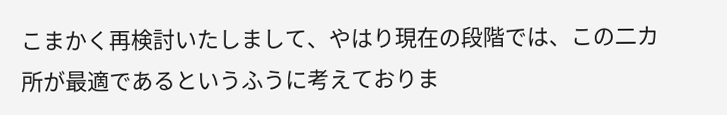こまかく再検討いたしまして、やはり現在の段階では、この二カ所が最適であるというふうに考えておりま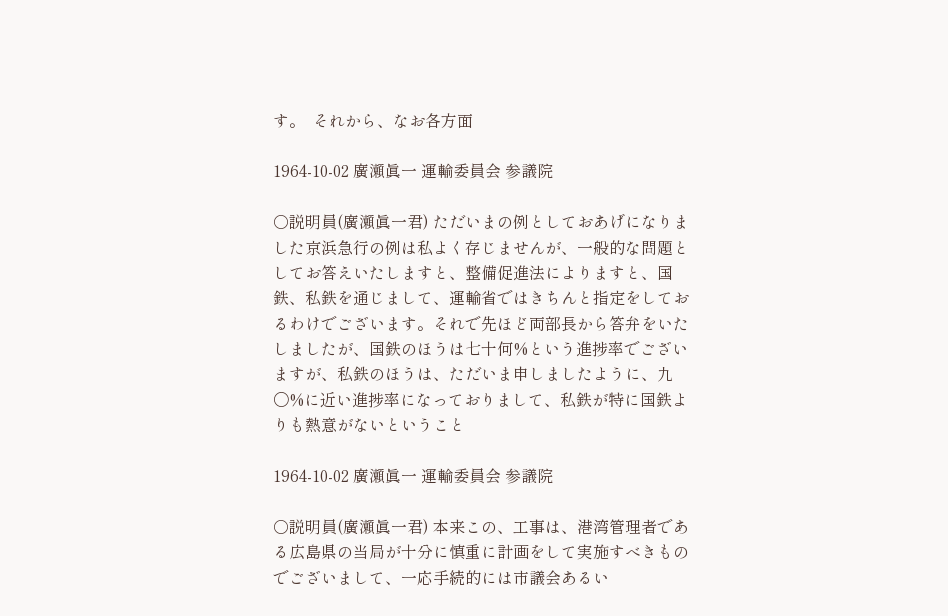す。  それから、なお各方面

1964-10-02 廣瀬眞一 運輸委員会 参議院

○説明員(廣瀬眞一君) ただいまの例としておあげになりました京浜急行の例は私よく存じませんが、一般的な問題としてお答えいたしますと、整備促進法によりますと、国鉄、私鉄を通じまして、運輸省ではきちんと指定をしておるわけでございます。それで先ほど両部長から答弁をいたしましたが、国鉄のほうは七十何%という進捗率でございますが、私鉄のほうは、ただいま申しましたように、九〇%に近い進捗率になっておりまして、私鉄が特に国鉄よりも熱意がないということ

1964-10-02 廣瀬眞一 運輸委員会 参議院

○説明員(廣瀬眞一君) 本来この、工事は、港湾管理者である広島県の当局が十分に慎重に計画をして実施すべきものでございまして、一応手続的には市議会あるい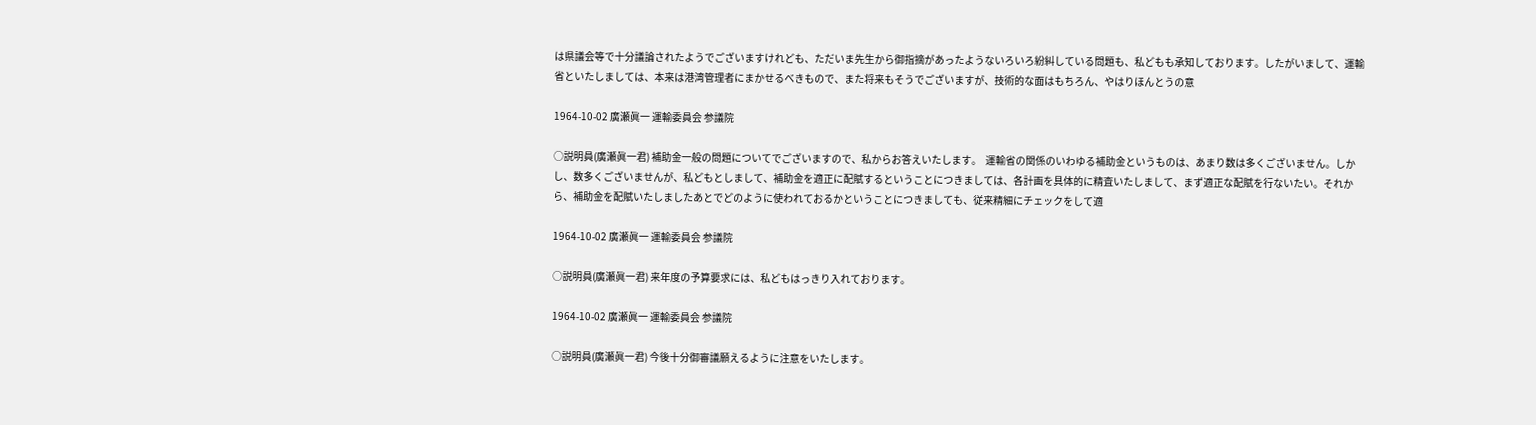は県議会等で十分議論されたようでございますけれども、ただいま先生から御指摘があったようないろいろ紛糾している問題も、私どもも承知しております。したがいまして、運輸省といたしましては、本来は港湾管理者にまかせるべきもので、また将来もそうでございますが、技術的な面はもちろん、やはりほんとうの意

1964-10-02 廣瀬眞一 運輸委員会 参議院

○説明員(廣瀬眞一君) 補助金一般の問題についてでございますので、私からお答えいたします。  運輸省の関係のいわゆる補助金というものは、あまり数は多くございません。しかし、数多くございませんが、私どもとしまして、補助金を適正に配賦するということにつきましては、各計画を具体的に精査いたしまして、まず適正な配賦を行ないたい。それから、補助金を配賦いたしましたあとでどのように使われておるかということにつきましても、従来精細にチェックをして適

1964-10-02 廣瀬眞一 運輸委員会 参議院

○説明員(廣瀬眞一君) 来年度の予算要求には、私どもはっきり入れております。

1964-10-02 廣瀬眞一 運輸委員会 参議院

○説明員(廣瀬眞一君) 今後十分御審議願えるように注意をいたします。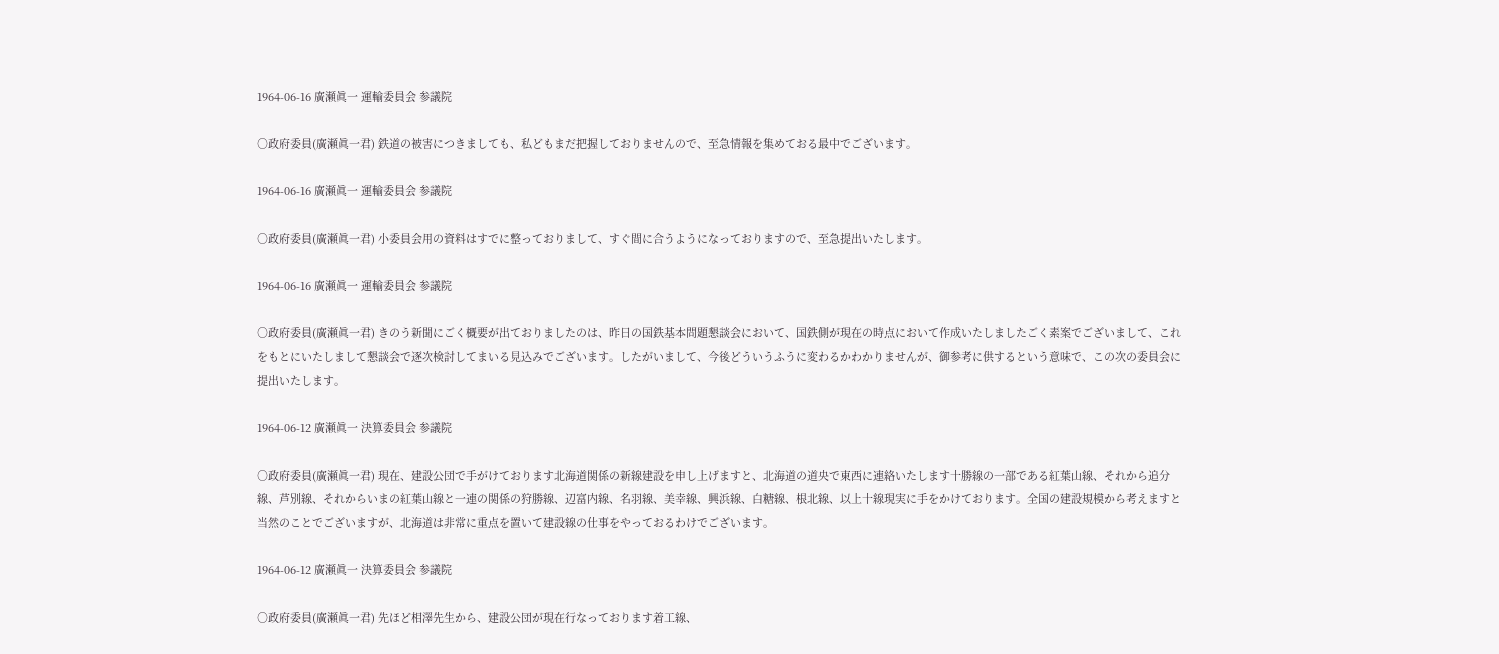1964-06-16 廣瀬眞一 運輸委員会 参議院

○政府委員(廣瀬眞一君) 鉄道の被害につきましても、私どもまだ把握しておりませんので、至急情報を集めておる最中でございます。

1964-06-16 廣瀬眞一 運輸委員会 参議院

○政府委員(廣瀬眞一君) 小委員会用の資料はすでに整っておりまして、すぐ間に合うようになっておりますので、至急提出いたします。

1964-06-16 廣瀬眞一 運輸委員会 参議院

○政府委員(廣瀬眞一君) きのう新聞にごく概要が出ておりましたのは、昨日の国鉄基本問題懇談会において、国鉄側が現在の時点において作成いたしましたごく素案でございまして、これをもとにいたしまして懇談会で逐次検討してまいる見込みでございます。したがいまして、今後どういうふうに変わるかわかりませんが、御参考に供するという意味で、この次の委員会に提出いたします。

1964-06-12 廣瀬眞一 決算委員会 参議院

○政府委員(廣瀬眞一君) 現在、建設公団で手がけております北海道関係の新線建設を申し上げますと、北海道の道央で東西に連絡いたします十勝線の一部である紅葉山線、それから追分線、芦別線、それからいまの紅葉山線と一連の関係の狩勝線、辺富内線、名羽線、美幸線、興浜線、白糖線、根北線、以上十線現実に手をかけております。全国の建設規模から考えますと当然のことでございますが、北海道は非常に重点を置いて建設線の仕事をやっておるわけでございます。

1964-06-12 廣瀬眞一 決算委員会 参議院

○政府委員(廣瀬眞一君) 先ほど相澤先生から、建設公団が現在行なっております着工線、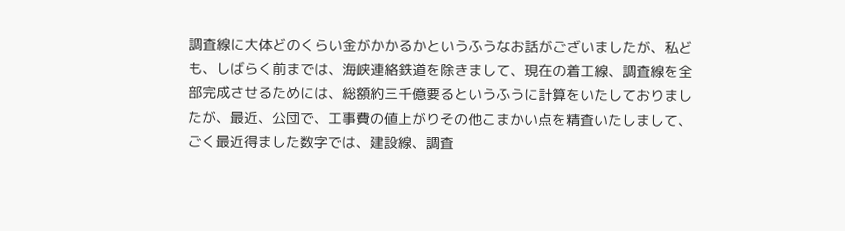調査線に大体どのくらい金がかかるかというふうなお話がございましたが、私ども、しばらく前までは、海峡連絡鉄道を除きまして、現在の着工線、調査線を全部完成させるためには、総額約三千億要るというふうに計算をいたしておりましたが、最近、公団で、工事費の値上がりその他こまかい点を精査いたしまして、ごく最近得ました数字では、建設線、調査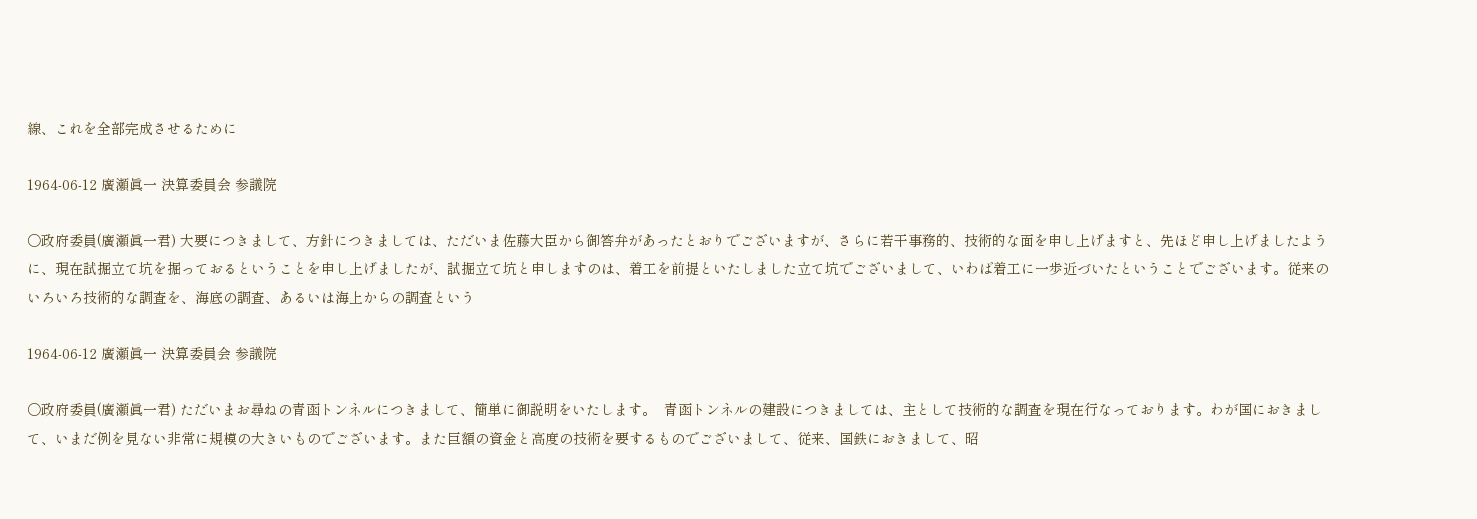線、これを全部完成させるために

1964-06-12 廣瀬眞一 決算委員会 参議院

○政府委員(廣瀬眞一君) 大要につきまして、方針につきましては、ただいま佐藤大臣から御答弁があったとおりでございますが、さらに若干事務的、技術的な面を申し上げますと、先ほど申し上げましたように、現在試掘立て坑を掘っておるということを申し上げましたが、試掘立て坑と申しますのは、着工を前提といたしました立て坑でございまして、いわば着工に一歩近づいたということでございます。従来のいろいろ技術的な調査を、海底の調査、あるいは海上からの調査という

1964-06-12 廣瀬眞一 決算委員会 参議院

○政府委員(廣瀬眞一君) ただいまお尋ねの青函トンネルにつきまして、簡単に御説明をいたします。  青函トンネルの建設につきましては、主として技術的な調査を現在行なっております。わが国におきまして、いまだ例を見ない非常に規模の大きいものでございます。また巨額の資金と高度の技術を要するものでございまして、従来、国鉄におきまして、昭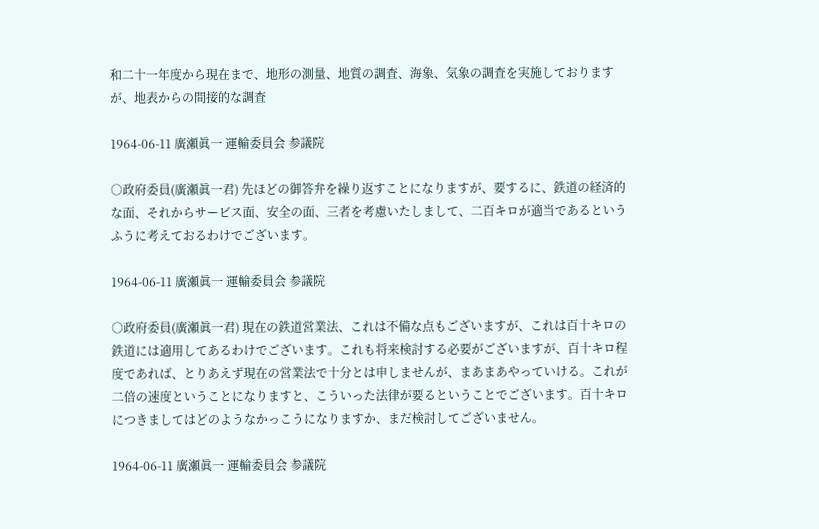和二十一年度から現在まで、地形の測量、地質の調査、海象、気象の調査を実施しておりますが、地表からの間接的な調査

1964-06-11 廣瀬眞一 運輸委員会 参議院

○政府委員(廣瀬眞一君) 先ほどの御答弁を繰り返すことになりますが、要するに、鉄道の経済的な面、それからサービス面、安全の面、三者を考慮いたしまして、二百キロが適当であるというふうに考えておるわけでございます。

1964-06-11 廣瀬眞一 運輸委員会 参議院

○政府委員(廣瀬眞一君) 現在の鉄道営業法、これは不備な点もございますが、これは百十キロの鉄道には適用してあるわけでございます。これも将来検討する必要がございますが、百十キロ程度であれば、とりあえず現在の営業法で十分とは申しませんが、まあまあやっていける。これが二倍の速度ということになりますと、こういった法律が要るということでございます。百十キロにつきましてはどのようなかっこうになりますか、まだ検討してございません。

1964-06-11 廣瀬眞一 運輸委員会 参議院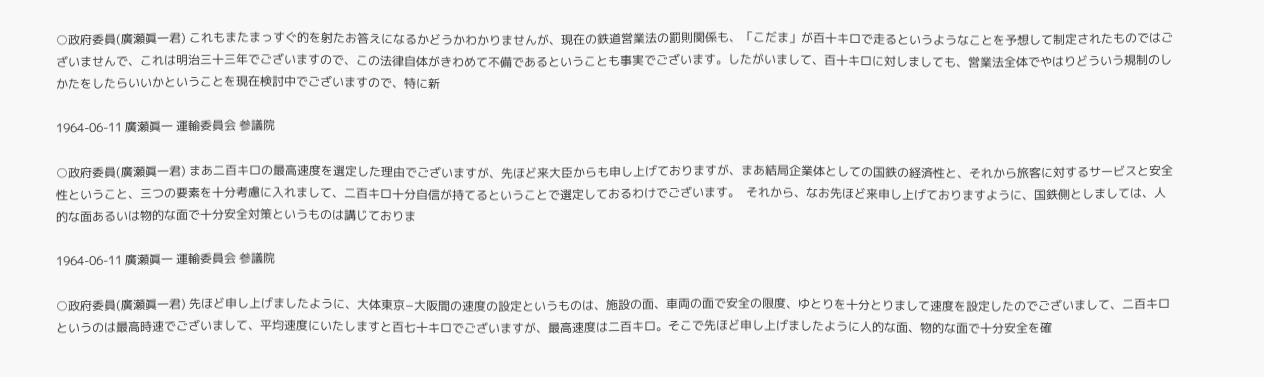○政府委員(廣瀬眞一君) これもまたまっすぐ的を射たお答えになるかどうかわかりませんが、現在の鉄道営業法の罰則関係も、「こだま」が百十キロで走るというようなことを予想して制定されたものではございませんで、これは明治三十三年でございますので、この法律自体がきわめて不備であるということも事実でございます。したがいまして、百十キロに対しましても、営業法全体でやはりどういう規制のしかたをしたらいいかということを現在検討中でございますので、特に新

1964-06-11 廣瀬眞一 運輸委員会 参議院

○政府委員(廣瀬眞一君) まあ二百キロの最高速度を選定した理由でございますが、先ほど来大臣からも申し上げておりますが、まあ結局企業体としての国鉄の経済性と、それから旅客に対するサービスと安全性ということ、三つの要素を十分考慮に入れまして、二百キロ十分自信が持てるということで選定しておるわけでございます。  それから、なお先ほど来申し上げておりますように、国鉄側としましては、人的な面あるいは物的な面で十分安全対策というものは講じておりま

1964-06-11 廣瀬眞一 運輸委員会 参議院

○政府委員(廣瀬眞一君) 先ほど申し上げましたように、大体東京−大阪間の速度の設定というものは、施設の面、車両の面で安全の限度、ゆとりを十分とりまして速度を設定したのでございまして、二百キロというのは最高時速でございまして、平均速度にいたしますと百七十キロでございますが、最高速度は二百キロ。そこで先ほど申し上げましたように人的な面、物的な面で十分安全を確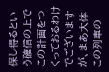保し得るという確信の上でこの計画をつくっておるわけでございますが、まあ大体この列車の